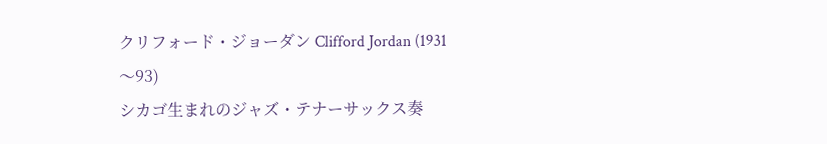クリフォード・ジョーダン Clifford Jordan (1931〜93)
シカゴ生まれのジャズ・テナーサックス奏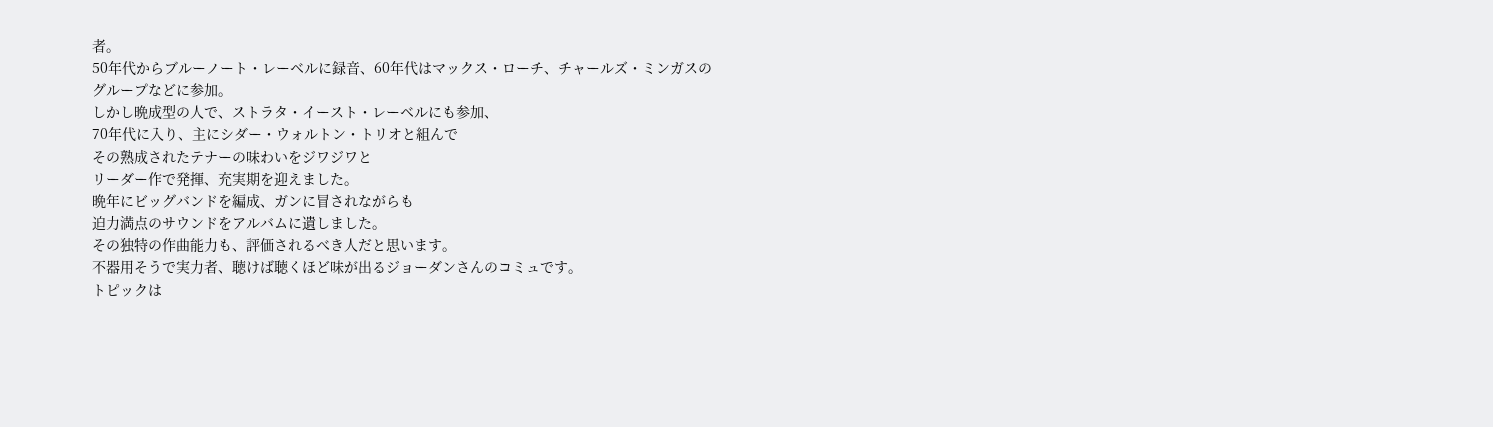者。
50年代からブルーノート・レーベルに録音、60年代はマックス・ローチ、チャールズ・ミンガスのグループなどに参加。
しかし晩成型の人で、ストラタ・イースト・レーベルにも参加、
70年代に入り、主にシダー・ウォルトン・トリオと組んで
その熟成されたテナーの味わいをジワジワと
リーダー作で発揮、充実期を迎えました。
晩年にビッグバンドを編成、ガンに冒されながらも
迫力満点のサウンドをアルバムに遺しました。
その独特の作曲能力も、評価されるべき人だと思います。
不器用そうで実力者、聴けば聴くほど味が出るジョーダンさんのコミュです。
トピックは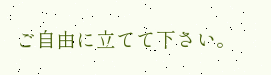ご自由に立てて下さい。